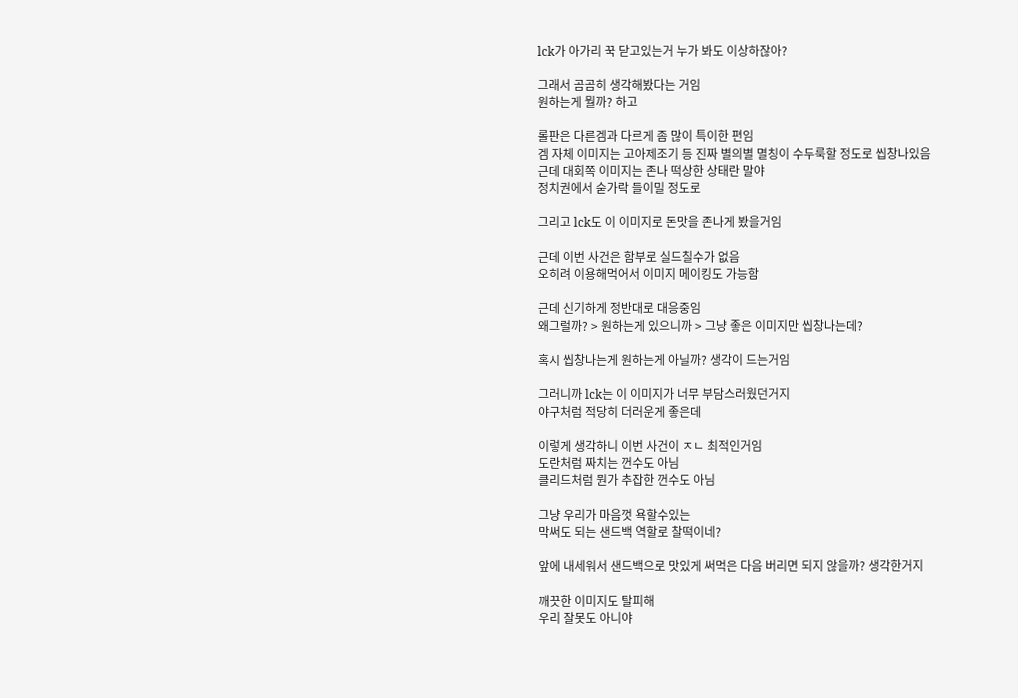lck가 아가리 꾹 닫고있는거 누가 봐도 이상하잖아?

그래서 곰곰히 생각해봤다는 거임
원하는게 뭘까? 하고

롤판은 다른겜과 다르게 좀 많이 특이한 편임
겜 자체 이미지는 고아제조기 등 진짜 별의별 멸칭이 수두룩할 정도로 씹창나있음
근데 대회쪽 이미지는 존나 떡상한 상태란 말야
정치권에서 숟가락 들이밀 정도로

그리고 lck도 이 이미지로 돈맛을 존나게 봤을거임

근데 이번 사건은 함부로 실드칠수가 없음
오히려 이용해먹어서 이미지 메이킹도 가능함

근데 신기하게 정반대로 대응중임
왜그럴까? > 원하는게 있으니까 > 그냥 좋은 이미지만 씹창나는데?

혹시 씹창나는게 원하는게 아닐까? 생각이 드는거임

그러니까 lck는 이 이미지가 너무 부담스러웠던거지
야구처럼 적당히 더러운게 좋은데

이렇게 생각하니 이번 사건이 ㅈㄴ 최적인거임
도란처럼 짜치는 껀수도 아님
클리드처럼 뭔가 추잡한 껀수도 아님

그냥 우리가 마음껏 욕할수있는
막써도 되는 샌드백 역할로 찰떡이네?

앞에 내세워서 샌드백으로 맛있게 써먹은 다음 버리면 되지 않을까? 생각한거지

깨끗한 이미지도 탈피해
우리 잘못도 아니야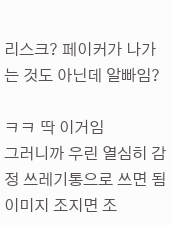리스크? 페이커가 나가는 것도 아닌데 알빠임?

ㅋㅋ 딱 이거임
그러니까 우린 열심히 감정 쓰레기통으로 쓰면 됨
이미지 조지면 조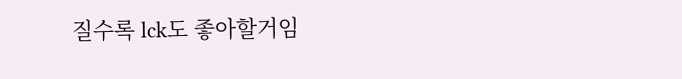질수록 lck도 좋아할거임